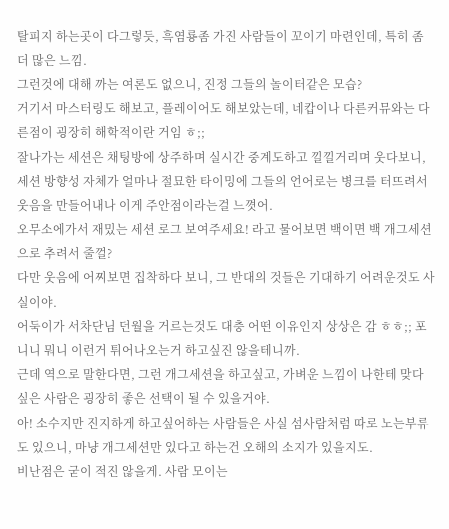탈피지 하는곳이 다그렇듯, 흑염룡좀 가진 사람들이 꼬이기 마련인데, 특히 좀 더 많은 느낌.
그런것에 대해 까는 여론도 없으니, 진정 그들의 놀이터같은 모습?
거기서 마스터링도 해보고, 플레이어도 해보았는데, 네캅이나 다른커뮤와는 다른점이 굉장히 해학적이란 거임 ㅎ;;
잘나가는 세션은 채팅방에 상주하며 실시간 중계도하고 낄낄거리며 웃다보니, 세션 방향성 자체가 얼마나 절묘한 타이밍에 그들의 언어로는 병크를 터뜨려서 웃음을 만들어내나 이게 주안점이라는걸 느꼇어.
오무소에가서 재밌는 세션 로그 보여주세요! 라고 물어보면 백이면 백 개그세션으로 추려서 줄껄?
다만 웃음에 어찌보면 집착하다 보니, 그 반대의 것들은 기대하기 어려운것도 사실이야.
어둑이가 서차단님 던월을 거르는것도 대충 어떤 이유인지 상상은 감 ㅎㅎ;; 포니니 뭐니 이런거 튀어나오는거 하고싶진 않을테니까.
근데 역으로 말한다면, 그런 개그세션을 하고싶고, 가벼운 느낌이 나한테 맞다 싶은 사람은 굉장히 좋은 선택이 될 수 있을거야.
아! 소수지만 진지하게 하고싶어하는 사람들은 사실 섬사람처럼 따로 노는부류도 있으니, 마냥 개그세션만 있다고 하는건 오해의 소지가 있을지도.
비난점은 굳이 적진 않을게. 사람 모이는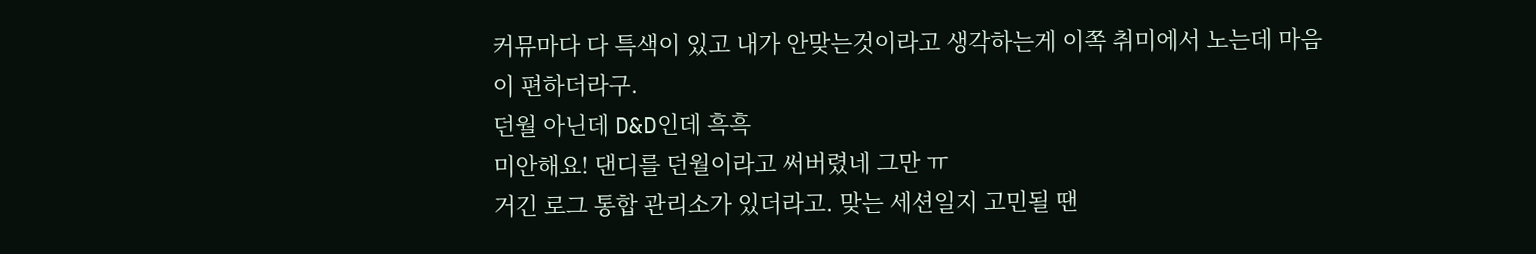커뮤마다 다 특색이 있고 내가 안맞는것이라고 생각하는게 이쪽 취미에서 노는데 마음이 편하더라구.
던월 아닌데 D&D인데 흑흑
미안해요! 댄디를 던월이라고 써버렸네 그만 ㅠ
거긴 로그 통합 관리소가 있더라고. 맞는 세션일지 고민될 땐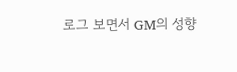로그 보면서 GM의 성향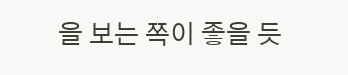을 보는 쪽이 좋을 듯